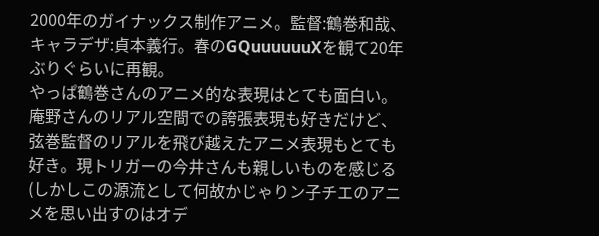2000年のガイナックス制作アニメ。監督:鶴巻和哉、キャラデザ:貞本義行。春のGQuuuuuuXを観て20年ぶりぐらいに再観。
やっぱ鶴巻さんのアニメ的な表現はとても面白い。
庵野さんのリアル空間での誇張表現も好きだけど、弦巻監督のリアルを飛び越えたアニメ表現もとても好き。現トリガーの今井さんも親しいものを感じる(しかしこの源流として何故かじゃりン子チエのアニメを思い出すのはオデ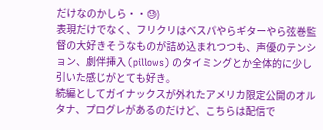だけなのかしら・・😓)
表現だけでなく、フリクリはベスパやらギターやら弦巻監督の大好きそうなものが詰め込まれつつも、声優のテンション、劇伴挿入 (pillows) のタイミングとか全体的に少し引いた感じがとても好き。
続編としてガイナックスが外れたアメリカ限定公開のオルタナ、プログレがあるのだけど、こちらは配信で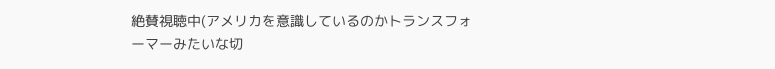絶賛視聴中(アメリカを意識しているのかトランスフォーマーみたいな切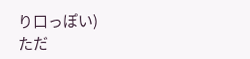り口っぽい)
ただ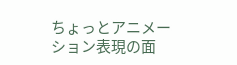ちょっとアニメーション表現の面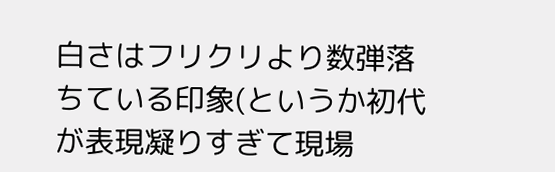白さはフリクリより数弾落ちている印象(というか初代が表現凝りすぎて現場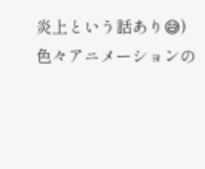炎上という話あり😅)
色々アニメーションの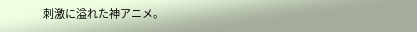刺激に溢れた神アニメ。